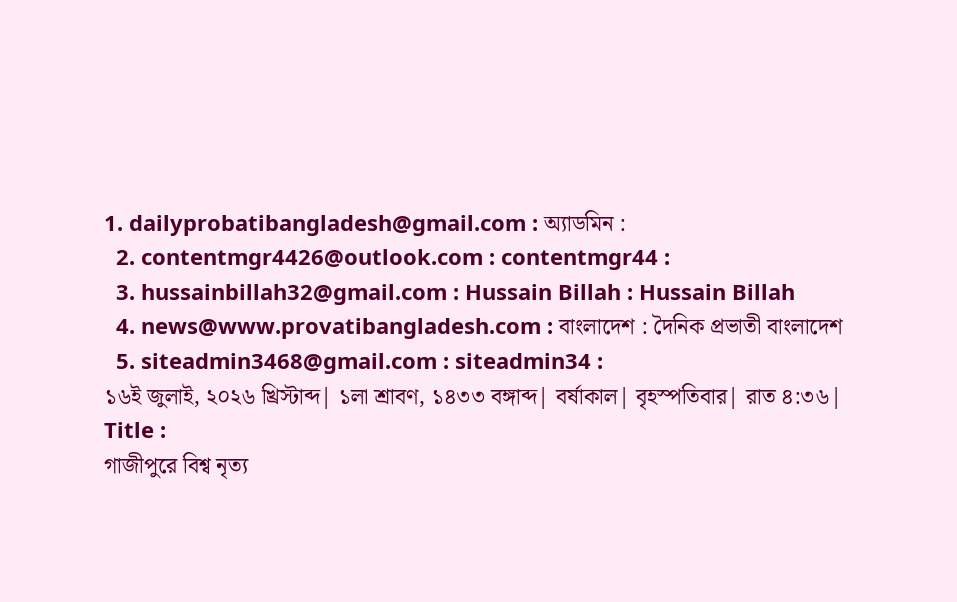1. dailyprobatibangladesh@gmail.com : অ্যাডমিন :
  2. contentmgr4426@outlook.com : contentmgr44 :
  3. hussainbillah32@gmail.com : Hussain Billah : Hussain Billah
  4. news@www.provatibangladesh.com : বাংলাদেশ : দৈনিক প্রভাতী বাংলাদেশ
  5. siteadmin3468@gmail.com : siteadmin34 :
১৬ই জুলাই, ২০২৬ খ্রিস্টাব্দ| ১লা শ্রাবণ, ১৪৩৩ বঙ্গাব্দ| বর্ষাকাল| বৃহস্পতিবার| রাত ৪:৩৬|
Title :
গাজীপুরে বিশ্ব নৃত্য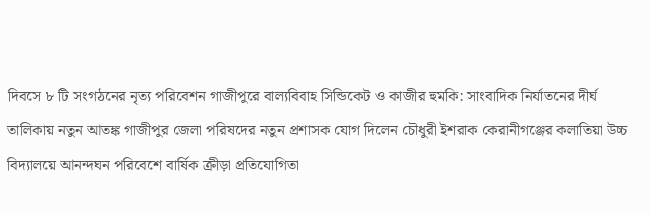দিবসে ৮ টি সংগঠনের নৃত্য পরিবেশন গাজীপুরে বাল্যবিবাহ সিন্ডিকেট ও কাজীর হুমকি: সাংবাদিক নির্যাতনের দীর্ঘ তালিকায় নতুন আতঙ্ক গাজীপুর জেলা পরিষদের নতুন প্রশাসক যোগ দিলেন চৌধুরী ইশরাক কেরানীগঞ্জের কলাতিয়া উচ্চ বিদ্যালয়ে আনন্দঘন পরিবেশে বার্ষিক ক্রীড়া প্রতিযোগিতা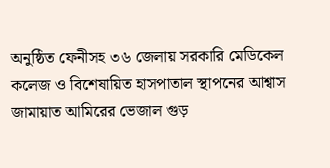অনুষ্ঠিত ফেনীসহ ৩৬ জেলায় সরকারি মেডিকেল কলেজ ও বিশেষায়িত হাসপাতাল স্থাপনের আশ্বাস জামায়াত আমিরের ভেজাল গুড়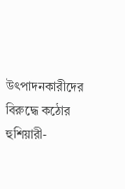উৎপাদনকারীদের বিরুদ্ধে কঠোর হুশিয়ারী-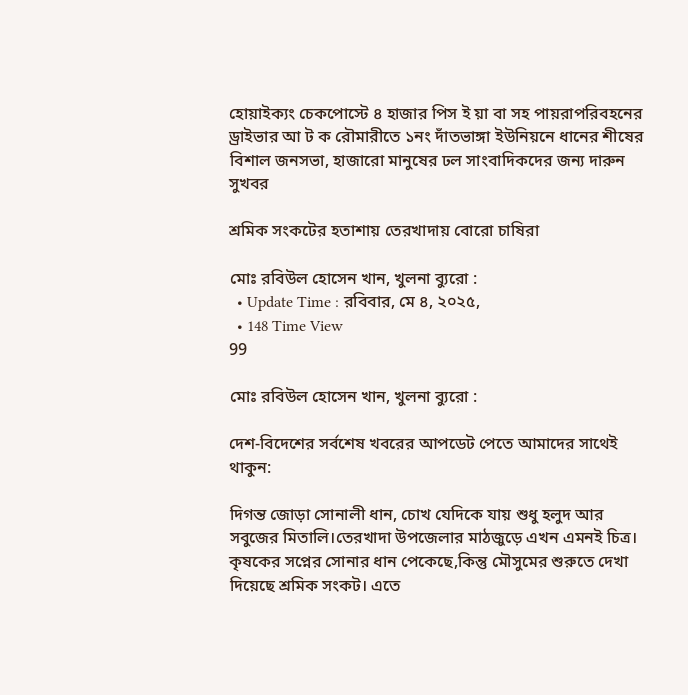হোয়াইক্যং চেকপোস্টে ৪ হাজার পিস ই য়া বা সহ পায়রাপরিবহনের ড্রাইভার আ ট ক রৌমারীতে ১নং দাঁতভাঙ্গা ইউনিয়নে ধানের শীষের বিশাল জনসভা, হাজারো মানুষের ঢল সাংবাদিকদের জন্য দারুন সুখবর

শ্রমিক সংকটের হতাশায় তেরখাদায় বোরো চাষিরা

মোঃ রবিউল হোসেন খান, খুলনা ব্যুরো :
  • Update Time : রবিবার, মে ৪, ২০২৫,
  • 148 Time View
99

মোঃ রবিউল হোসেন খান, খুলনা ব্যুরো :

দেশ-বিদেশের সর্বশেষ খবরের আপডেট পেতে আমাদের সাথেই থাকুন:

দিগন্ত জোড়া সোনালী ধান, চোখ যেদিকে যায় শুধু হলুদ আর সবুজের মিতালি।তেরখাদা উপজেলার মাঠজুড়ে এখন এমনই চিত্র। কৃষকের সপ্নের সোনার ধান পেকেছে,কিন্তু মৌসুমের শুরুতে দেখা দিয়েছে শ্রমিক সংকট। এতে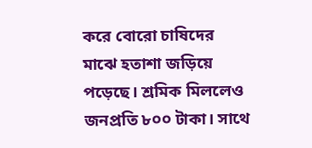করে বোরো চাষিদের মাঝে হতাশা জড়িয়ে পড়েছে। শ্রমিক মিললেও জনপ্রতি ৮০০ টাকা। সাথে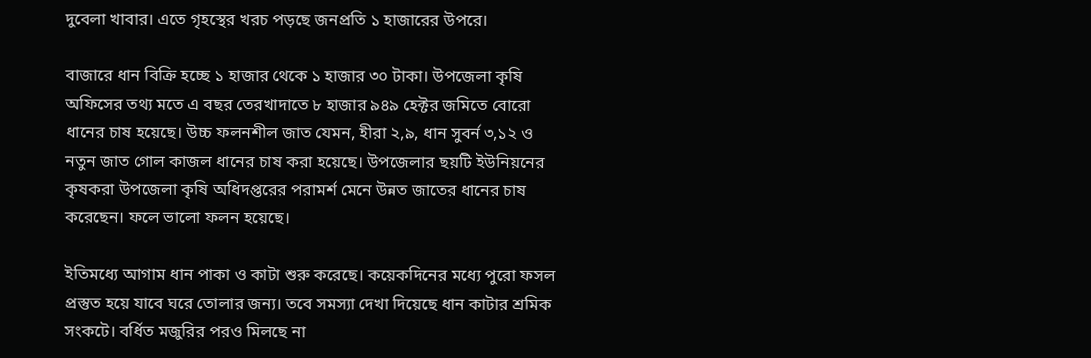দুবেলা খাবার। এতে গৃহস্থের খরচ পড়ছে জনপ্রতি ১ হাজারের উপরে।

বাজারে ধান বিক্রি হচ্ছে ১ হাজার থেকে ১ হাজার ৩০ টাকা। উপজেলা কৃষি অফিসের তথ্য মতে এ বছর তেরখাদাতে ৮ হাজার ৯৪৯ হেক্টর জমিতে বোরো ধানের চাষ হয়েছে। উচ্চ ফলনশীল জাত যেমন, হীরা ২,৯, ধান সুবর্ন ৩,১২ ও নতুন জাত গোল কাজল ধানের চাষ করা হয়েছে। উপজেলার ছয়টি ইউনিয়নের কৃষকরা উপজেলা কৃষি অধিদপ্তরের পরামর্শ মেনে উন্নত জাতের ধানের চাষ করেছেন। ফলে ভালো ফলন হয়েছে।

ইতিমধ্যে আগাম ধান পাকা ও কাটা শুরু করেছে। কয়েকদিনের মধ্যে পুরো ফসল প্রস্তুত হয়ে যাবে ঘরে তোলার জন্য। তবে সমস্যা দেখা দিয়েছে ধান কাটার শ্রমিক সংকটে। বর্ধিত মজুরির পরও মিলছে না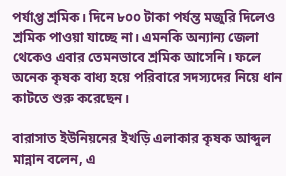পর্যাপ্ত শ্রমিক। দিনে ৮০০ টাকা পর্যন্ত মজুরি দিলেও শ্রমিক পাওয়া যাচ্ছে না। এমনকি অন্যান্য জেলা থেকেও এবার তেমনভাবে শ্রমিক আসেনি। ফলে অনেক কৃষক বাধ্য হয়ে পরিবারে সদস্যদের নিয়ে ধান কাটতে শুরু করেছেন।

বারাসাত ইউনিয়নের ইখড়ি এলাকার কৃষক আব্দুল মান্নান বলেন, এ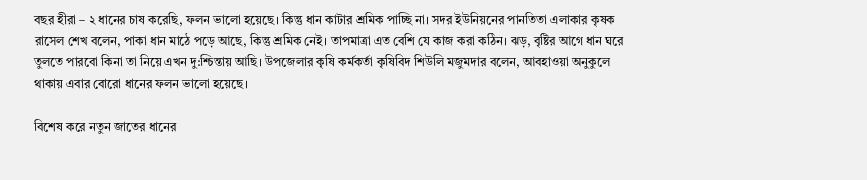বছর হীরা – ২ ধানের চাষ করেছি, ফলন ভালো হয়েছে। কিন্তু ধান কাটার শ্রমিক পাচ্ছি না। সদর ইউনিয়নের পানতিতা এলাকার কৃষক রাসেল শেখ বলেন, পাকা ধান মাঠে পড়ে আছে, কিন্তু শ্রমিক নেই। তাপমাত্রা এত বেশি যে কাজ করা কঠিন। ঝড়, বৃষ্টির আগে ধান ঘরে তুলতে পারবো কিনা তা নিয়ে এখন দু:শ্চিন্তায় আছি। উপজেলার কৃষি কর্মকর্তা কৃষিবিদ শিউলি মজুমদার বলেন, আবহাওয়া অনুকুলে থাকায় এবার বোরো ধানের ফলন ভালো হয়েছে।

বিশেষ করে নতুন জাতের ধানের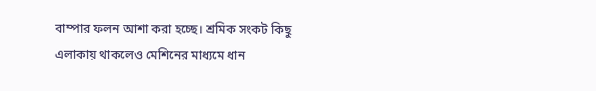বাম্পার ফলন আশা করা হচ্ছে। শ্রমিক সংকট কিছু এলাকায় থাকলেও মেশিনের মাধ্যমে ধান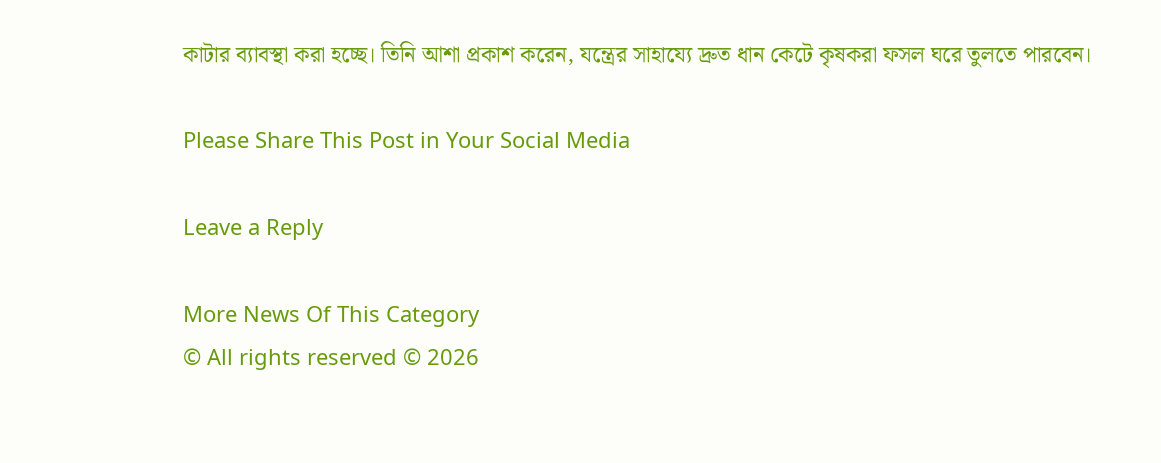কাটার ব্যাবস্থা করা হচ্ছে। তিনি আশা প্রকাশ করেন, যন্ত্রের সাহায্যে দ্রুত ধান কেটে কৃষকরা ফসল ঘরে তুলতে পারবেন।

Please Share This Post in Your Social Media

Leave a Reply

More News Of This Category
© All rights reserved © 2026